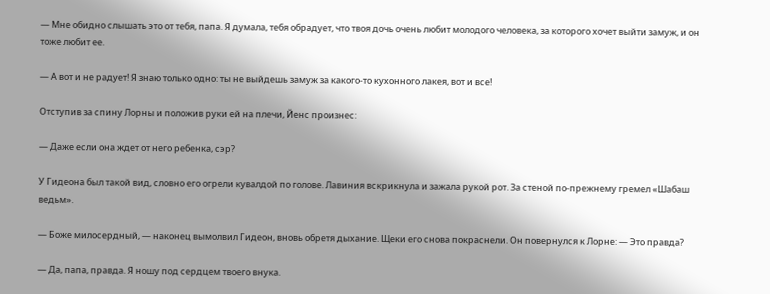— Мне обидно слышать это от тебя, папа. Я думала, тебя обрадует, что твоя дочь очень любит молодого человека, за которого хочет выйти замуж, и он тоже любит ее.

— А вот и не радует! Я знаю только одно: ты не выйдешь замуж за какого-то кухонного лакея, вот и все!

Отступив за спину Лорны и положив руки ей на плечи, Йенс произнес:

— Даже если она ждет от него ребенка, сэр?

У Гидеона был такой вид, словно его огрели кувалдой по голове. Лавиния вскрикнула и зажала рукой рот. За стеной по-прежнему гремел «Шабаш ведьм».

— Боже милосердный, — наконец вымолвил Гидеон, вновь обретя дыхание. Щеки его снова покраснели. Он повернулся к Лорне: — Это правда?

— Да, папа, правда. Я ношу под сердцем твоего внука.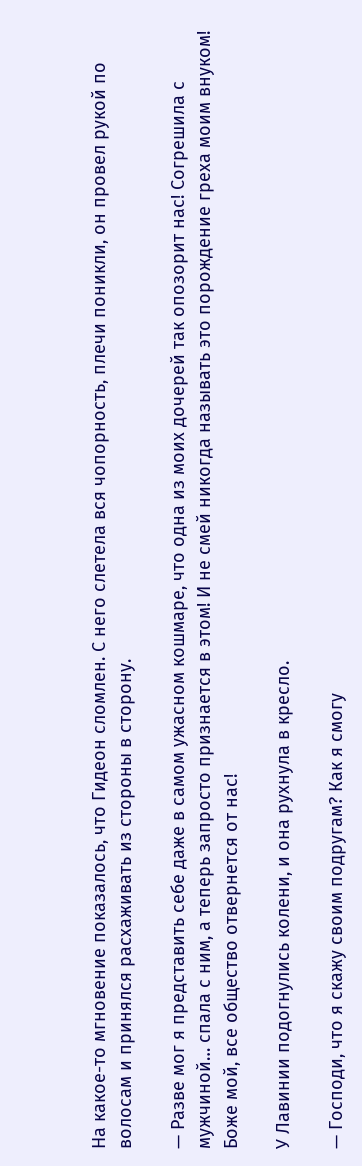На какое-то мгновение показалось, что Гидеон сломлен. С него слетела вся чопорность, плечи поникли, он провел рукой по волосам и принялся расхаживать из стороны в сторону.

— Разве мог я представить себе даже в самом ужасном кошмаре, что одна из моих дочерей так опозорит нас! Согрешила с мужчиной… спала с ним, а теперь запросто признается в этом! И не смей никогда называть это порождение греха моим внуком! Боже мой, все общество отвернется от нас!

У Лавинии подогнулись колени, и она рухнула в кресло.

— Господи, что я скажу своим подругам? Как я смогу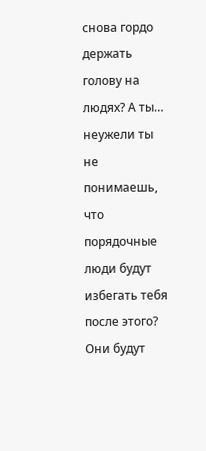снова гордо держать голову на людях? А ты… неужели ты не понимаешь, что порядочные люди будут избегать тебя после этого? Они будут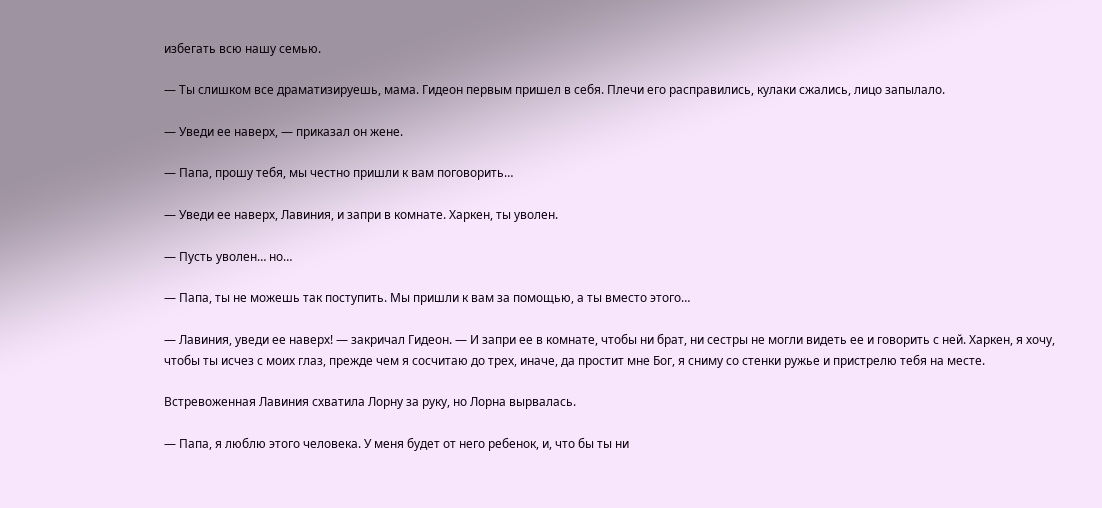избегать всю нашу семью.

— Ты слишком все драматизируешь, мама. Гидеон первым пришел в себя. Плечи его расправились, кулаки сжались, лицо запылало.

— Уведи ее наверх, — приказал он жене.

— Папа, прошу тебя, мы честно пришли к вам поговорить…

— Уведи ее наверх, Лавиния, и запри в комнате. Харкен, ты уволен.

— Пусть уволен… но…

— Папа, ты не можешь так поступить. Мы пришли к вам за помощью, а ты вместо этого…

— Лавиния, уведи ее наверх! — закричал Гидеон. — И запри ее в комнате, чтобы ни брат, ни сестры не могли видеть ее и говорить с ней. Харкен, я хочу, чтобы ты исчез с моих глаз, прежде чем я сосчитаю до трех, иначе, да простит мне Бог, я сниму со стенки ружье и пристрелю тебя на месте.

Встревоженная Лавиния схватила Лорну за руку, но Лорна вырвалась.

— Папа, я люблю этого человека. У меня будет от него ребенок, и, что бы ты ни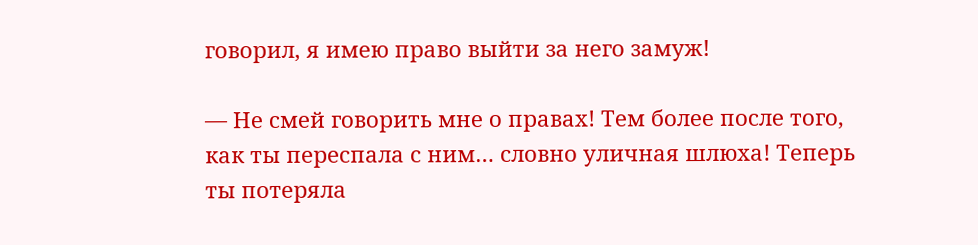говорил, я имею право выйти за него замуж!

— Не смей говорить мне о правах! Тем более после того, как ты переспала с ним… словно уличная шлюха! Теперь ты потеряла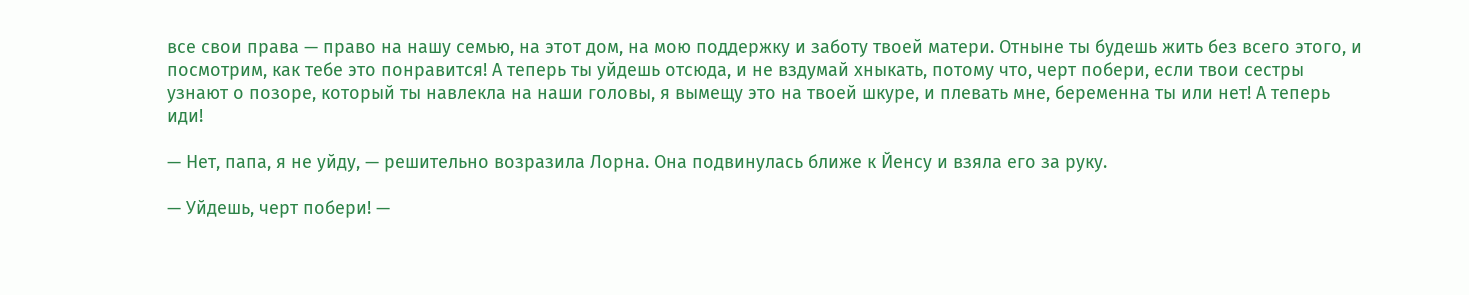все свои права — право на нашу семью, на этот дом, на мою поддержку и заботу твоей матери. Отныне ты будешь жить без всего этого, и посмотрим, как тебе это понравится! А теперь ты уйдешь отсюда, и не вздумай хныкать, потому что, черт побери, если твои сестры узнают о позоре, который ты навлекла на наши головы, я вымещу это на твоей шкуре, и плевать мне, беременна ты или нет! А теперь иди!

— Нет, папа, я не уйду, — решительно возразила Лорна. Она подвинулась ближе к Йенсу и взяла его за руку.

— Уйдешь, черт побери! —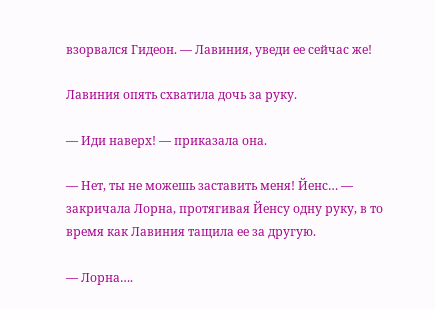взорвался Гидеон. — Лавиния, уведи ее сейчас же!

Лавиния опять схватила дочь за руку.

— Иди наверх! — приказала она.

— Нет, ты не можешь заставить меня! Йенс… — закричала Лорна, протягивая Йенсу одну руку, в то время как Лавиния тащила ее за другую.

— Лорна….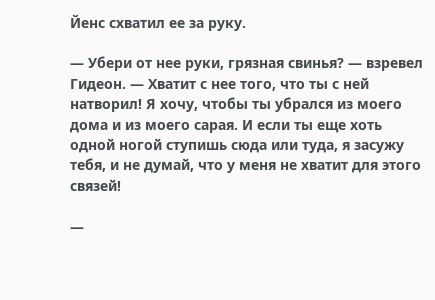Йенс схватил ее за руку.

— Убери от нее руки, грязная свинья? — взревел Гидеон. — Хватит с нее того, что ты с ней натворил! Я хочу, чтобы ты убрался из моего дома и из моего сарая. И если ты еще хоть одной ногой ступишь сюда или туда, я засужу тебя, и не думай, что у меня не хватит для этого связей!

—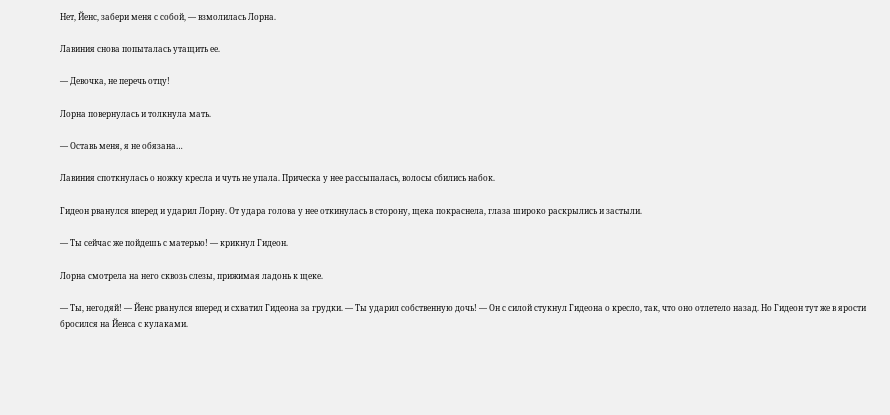Нет, Йенс, забери меня с собой, — взмолилась Лорна.

Лавиния снова попыталась утащить ее.

— Девочка, не перечь отцу!

Лорна повернулась и толкнула мать.

— Оставь меня, я не обязана…

Лавиния споткнулась о ножку кресла и чуть не упала. Прическа у нее рассыпалась, волосы сбились набок.

Гидеон рванулся вперед и ударил Лорну. От удара голова у нее откинулась в сторону, щека покраснела, глаза широко раскрылись и застыли.

— Ты сейчас же пойдешь с матерью! — крикнул Гидеон.

Лорна смотрела на него сквозь слезы, прижимая ладонь к щеке.

— Ты, негодяй! — Йенс рванулся вперед и схватил Гидеона за грудки. — Ты ударил собственную дочь! — Он с силой стукнул Гидеона о кресло, так, что оно отлетело назад. Но Гидеон тут же в ярости бросился на Йенса с кулаками.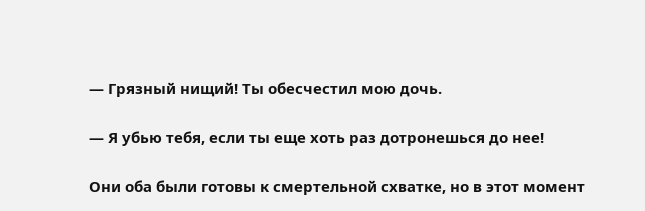— Грязный нищий! Ты обесчестил мою дочь.

— Я убью тебя, если ты еще хоть раз дотронешься до нее!

Они оба были готовы к смертельной схватке, но в этот момент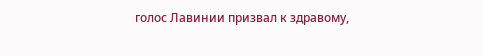голос Лавинии призвал к здравому,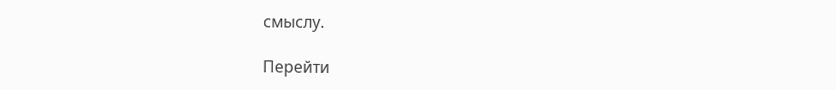смыслу.

Перейти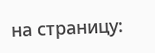на страницу: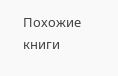Похожие книги